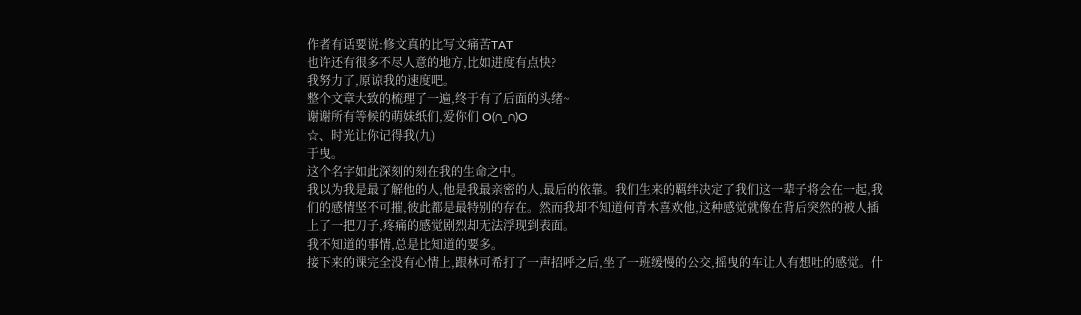作者有话要说:修文真的比写文痛苦TAT
也许还有很多不尽人意的地方,比如进度有点快?
我努力了,原谅我的速度吧。
整个文章大致的梳理了一遍,终于有了后面的头绪~
谢谢所有等候的萌妹纸们,爱你们 O(∩_∩)O
☆、时光让你记得我(九)
于曳。
这个名字如此深刻的刻在我的生命之中。
我以为我是最了解他的人,他是我最亲密的人,最后的依靠。我们生来的羁绊决定了我们这一辈子将会在一起,我们的感情坚不可摧,彼此都是最特别的存在。然而我却不知道何青木喜欢他,这种感觉就像在背后突然的被人插上了一把刀子,疼痛的感觉剧烈却无法浮现到表面。
我不知道的事情,总是比知道的要多。
接下来的课完全没有心情上,跟林可希打了一声招呼之后,坐了一班缓慢的公交,摇曳的车让人有想吐的感觉。什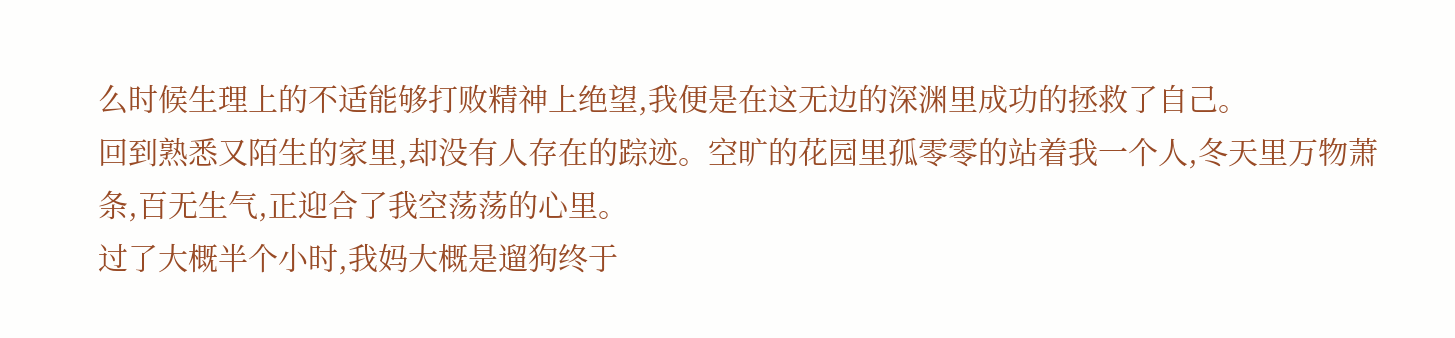么时候生理上的不适能够打败精神上绝望,我便是在这无边的深渊里成功的拯救了自己。
回到熟悉又陌生的家里,却没有人存在的踪迹。空旷的花园里孤零零的站着我一个人,冬天里万物萧条,百无生气,正迎合了我空荡荡的心里。
过了大概半个小时,我妈大概是遛狗终于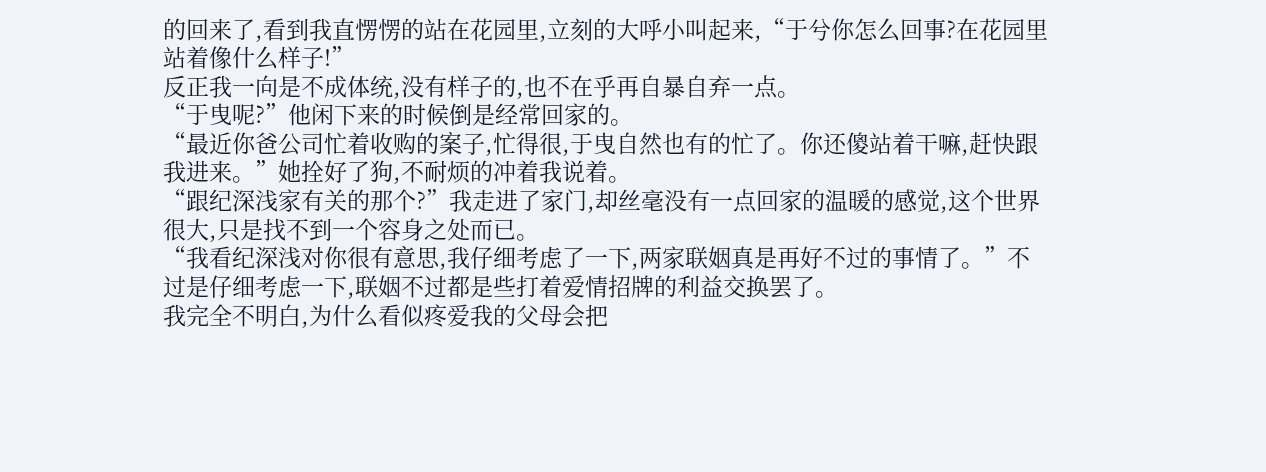的回来了,看到我直愣愣的站在花园里,立刻的大呼小叫起来,“于兮你怎么回事?在花园里站着像什么样子!”
反正我一向是不成体统,没有样子的,也不在乎再自暴自弃一点。
“于曳呢?”他闲下来的时候倒是经常回家的。
“最近你爸公司忙着收购的案子,忙得很,于曳自然也有的忙了。你还傻站着干嘛,赶快跟我进来。”她拴好了狗,不耐烦的冲着我说着。
“跟纪深浅家有关的那个?”我走进了家门,却丝毫没有一点回家的温暖的感觉,这个世界很大,只是找不到一个容身之处而已。
“我看纪深浅对你很有意思,我仔细考虑了一下,两家联姻真是再好不过的事情了。”不过是仔细考虑一下,联姻不过都是些打着爱情招牌的利益交换罢了。
我完全不明白,为什么看似疼爱我的父母会把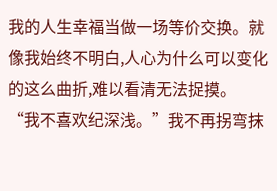我的人生幸福当做一场等价交换。就像我始终不明白,人心为什么可以变化的这么曲折,难以看清无法捉摸。
“我不喜欢纪深浅。”我不再拐弯抹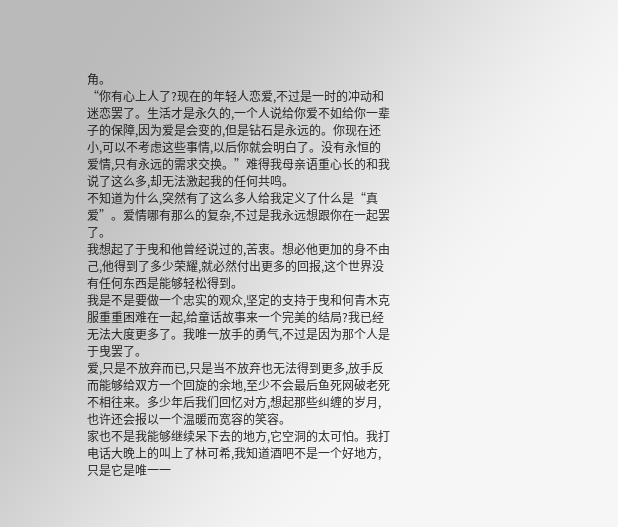角。
“你有心上人了?现在的年轻人恋爱,不过是一时的冲动和迷恋罢了。生活才是永久的,一个人说给你爱不如给你一辈子的保障,因为爱是会变的,但是钻石是永远的。你现在还小,可以不考虑这些事情,以后你就会明白了。没有永恒的爱情,只有永远的需求交换。”难得我母亲语重心长的和我说了这么多,却无法激起我的任何共鸣。
不知道为什么,突然有了这么多人给我定义了什么是“真爱”。爱情哪有那么的复杂,不过是我永远想跟你在一起罢了。
我想起了于曳和他曾经说过的,苦衷。想必他更加的身不由己,他得到了多少荣耀,就必然付出更多的回报,这个世界没有任何东西是能够轻松得到。
我是不是要做一个忠实的观众,坚定的支持于曳和何青木克服重重困难在一起,给童话故事来一个完美的结局?我已经无法大度更多了。我唯一放手的勇气,不过是因为那个人是于曳罢了。
爱,只是不放弃而已,只是当不放弃也无法得到更多,放手反而能够给双方一个回旋的余地,至少不会最后鱼死网破老死不相往来。多少年后我们回忆对方,想起那些纠缠的岁月,也许还会报以一个温暖而宽容的笑容。
家也不是我能够继续呆下去的地方,它空洞的太可怕。我打电话大晚上的叫上了林可希,我知道酒吧不是一个好地方,只是它是唯一一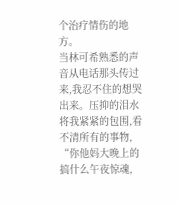个治疗情伤的地方。
当林可希熟悉的声音从电话那头传过来,我忍不住的想哭出来。压抑的泪水将我紧紧的包围,看不清所有的事物,
“你他妈大晚上的搞什么午夜惊魂,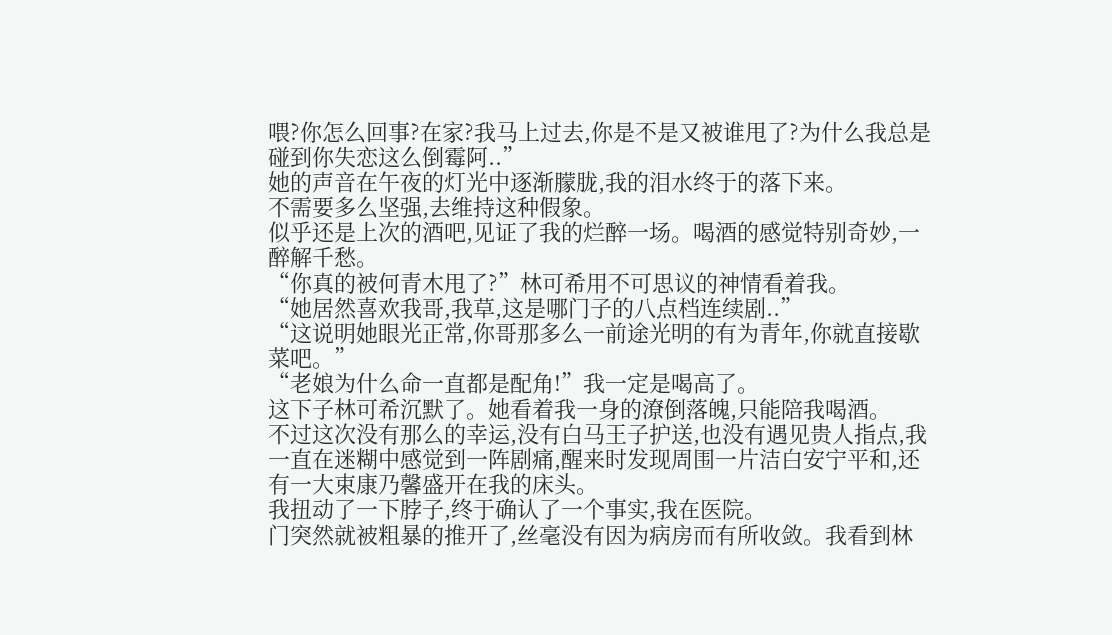喂?你怎么回事?在家?我马上过去,你是不是又被谁甩了?为什么我总是碰到你失恋这么倒霉阿..”
她的声音在午夜的灯光中逐渐朦胧,我的泪水终于的落下来。
不需要多么坚强,去维持这种假象。
似乎还是上次的酒吧,见证了我的烂醉一场。喝酒的感觉特别奇妙,一醉解千愁。
“你真的被何青木甩了?”林可希用不可思议的神情看着我。
“她居然喜欢我哥,我草,这是哪门子的八点档连续剧..”
“这说明她眼光正常,你哥那多么一前途光明的有为青年,你就直接歇菜吧。”
“老娘为什么命一直都是配角!”我一定是喝高了。
这下子林可希沉默了。她看着我一身的潦倒落魄,只能陪我喝酒。
不过这次没有那么的幸运,没有白马王子护送,也没有遇见贵人指点,我一直在迷糊中感觉到一阵剧痛,醒来时发现周围一片洁白安宁平和,还有一大束康乃馨盛开在我的床头。
我扭动了一下脖子,终于确认了一个事实,我在医院。
门突然就被粗暴的推开了,丝毫没有因为病房而有所收敛。我看到林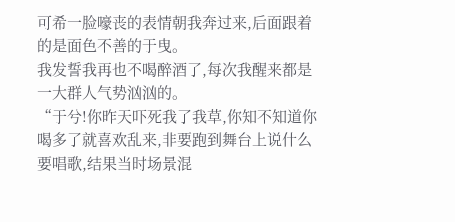可希一脸嚎丧的表情朝我奔过来,后面跟着的是面色不善的于曳。
我发誓我再也不喝醉酒了,每次我醒来都是一大群人气势汹汹的。
“于兮!你昨天吓死我了我草,你知不知道你喝多了就喜欢乱来,非要跑到舞台上说什么要唱歌,结果当时场景混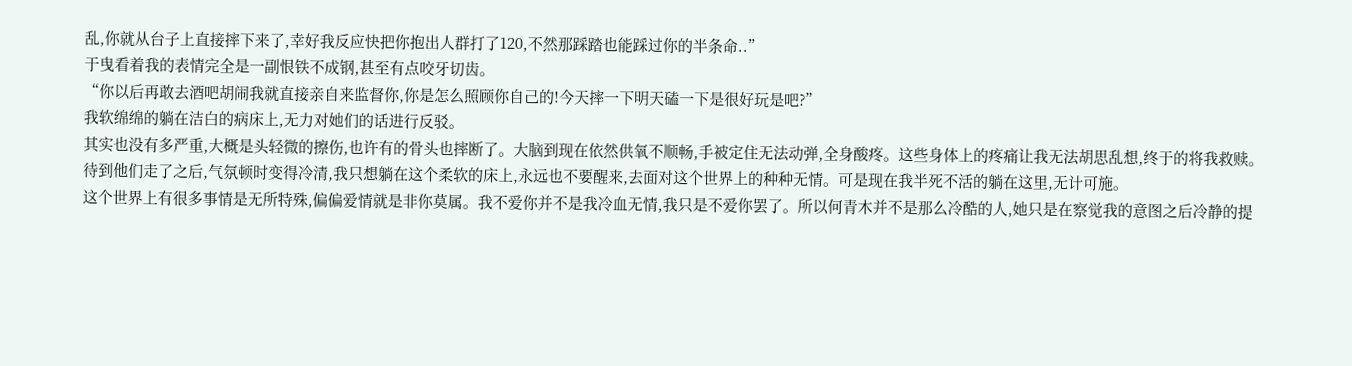乱,你就从台子上直接摔下来了,幸好我反应快把你抱出人群打了120,不然那踩踏也能踩过你的半条命..”
于曳看着我的表情完全是一副恨铁不成钢,甚至有点咬牙切齿。
“你以后再敢去酒吧胡闹我就直接亲自来监督你,你是怎么照顾你自己的!今天摔一下明天磕一下是很好玩是吧?”
我软绵绵的躺在洁白的病床上,无力对她们的话进行反驳。
其实也没有多严重,大概是头轻微的擦伤,也许有的骨头也摔断了。大脑到现在依然供氧不顺畅,手被定住无法动弹,全身酸疼。这些身体上的疼痛让我无法胡思乱想,终于的将我救赎。
待到他们走了之后,气氛顿时变得冷清,我只想躺在这个柔软的床上,永远也不要醒来,去面对这个世界上的种种无情。可是现在我半死不活的躺在这里,无计可施。
这个世界上有很多事情是无所特殊,偏偏爱情就是非你莫属。我不爱你并不是我冷血无情,我只是不爱你罢了。所以何青木并不是那么冷酷的人,她只是在察觉我的意图之后冷静的提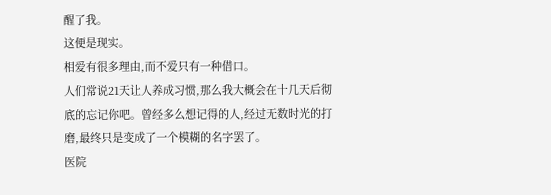醒了我。
这便是现实。
相爱有很多理由,而不爱只有一种借口。
人们常说21天让人养成习惯,那么我大概会在十几天后彻底的忘记你吧。曾经多么想记得的人,经过无数时光的打磨,最终只是变成了一个模糊的名字罢了。
医院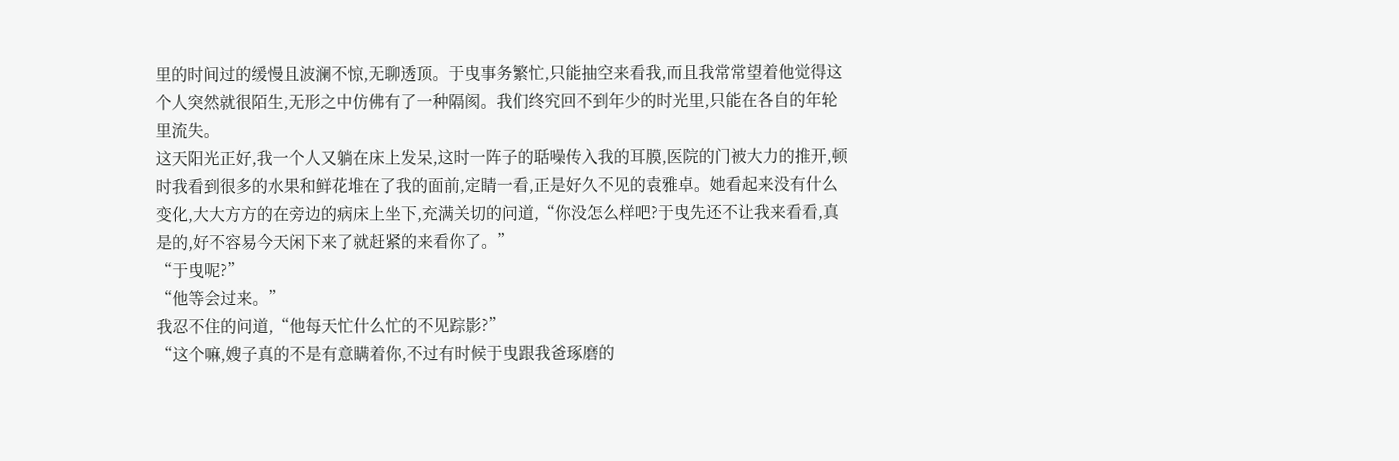里的时间过的缓慢且波澜不惊,无聊透顶。于曳事务繁忙,只能抽空来看我,而且我常常望着他觉得这个人突然就很陌生,无形之中仿佛有了一种隔阂。我们终究回不到年少的时光里,只能在各自的年轮里流失。
这天阳光正好,我一个人又躺在床上发呆,这时一阵子的聒噪传入我的耳膜,医院的门被大力的推开,顿时我看到很多的水果和鲜花堆在了我的面前,定睛一看,正是好久不见的袁雅卓。她看起来没有什么变化,大大方方的在旁边的病床上坐下,充满关切的问道,“你没怎么样吧?于曳先还不让我来看看,真是的,好不容易今天闲下来了就赶紧的来看你了。”
“于曳呢?”
“他等会过来。”
我忍不住的问道,“他每天忙什么忙的不见踪影?”
“这个嘛,嫂子真的不是有意瞒着你,不过有时候于曳跟我爸琢磨的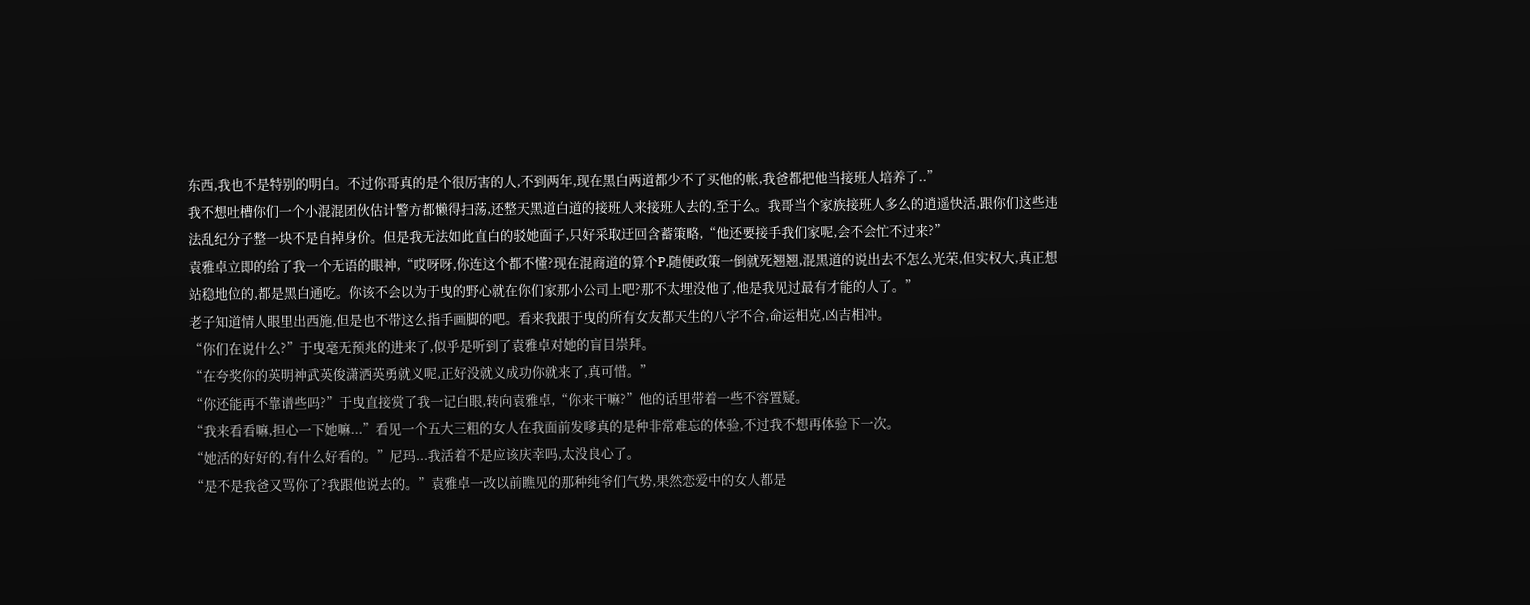东西,我也不是特别的明白。不过你哥真的是个很厉害的人,不到两年,现在黑白两道都少不了买他的帐,我爸都把他当接班人培养了..”
我不想吐槽你们一个小混混团伙估计警方都懒得扫荡,还整天黑道白道的接班人来接班人去的,至于么。我哥当个家族接班人多么的逍遥快活,跟你们这些违法乱纪分子整一块不是自掉身价。但是我无法如此直白的驳她面子,只好采取迂回含蓄策略,“他还要接手我们家呢,会不会忙不过来?”
袁雅卓立即的给了我一个无语的眼神,“哎呀呀,你连这个都不懂?现在混商道的算个P,随便政策一倒就死翘翘,混黑道的说出去不怎么光荣,但实权大,真正想站稳地位的,都是黑白通吃。你该不会以为于曳的野心就在你们家那小公司上吧?那不太埋没他了,他是我见过最有才能的人了。”
老子知道情人眼里出西施,但是也不带这么指手画脚的吧。看来我跟于曳的所有女友都天生的八字不合,命运相克,凶吉相冲。
“你们在说什么?”于曳毫无预兆的进来了,似乎是听到了袁雅卓对她的盲目崇拜。
“在夸奖你的英明神武英俊潇洒英勇就义呢,正好没就义成功你就来了,真可惜。”
“你还能再不靠谱些吗?”于曳直接赏了我一记白眼,转向袁雅卓,“你来干嘛?”他的话里带着一些不容置疑。
“我来看看嘛,担心一下她嘛...”看见一个五大三粗的女人在我面前发嗲真的是种非常难忘的体验,不过我不想再体验下一次。
“她活的好好的,有什么好看的。”尼玛...我活着不是应该庆幸吗,太没良心了。
“是不是我爸又骂你了?我跟他说去的。”袁雅卓一改以前瞧见的那种纯爷们气势,果然恋爱中的女人都是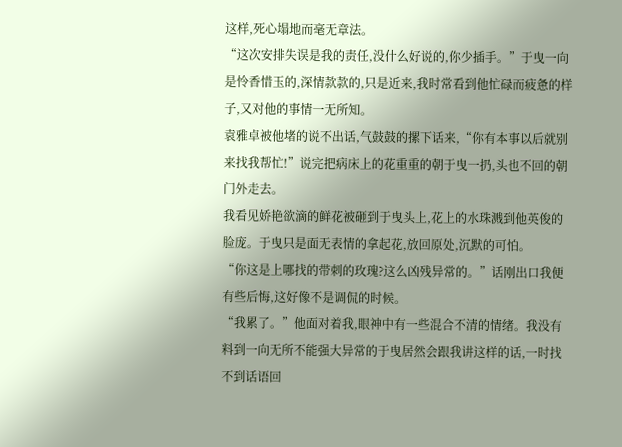这样,死心塌地而毫无章法。
“这次安排失误是我的责任,没什么好说的,你少插手。”于曳一向是怜香惜玉的,深情款款的,只是近来,我时常看到他忙碌而疲惫的样子,又对他的事情一无所知。
袁雅卓被他堵的说不出话,气鼓鼓的摞下话来,“你有本事以后就别来找我帮忙!”说完把病床上的花重重的朝于曳一扔,头也不回的朝门外走去。
我看见娇艳欲滴的鲜花被砸到于曳头上,花上的水珠溅到他英俊的脸庞。于曳只是面无表情的拿起花,放回原处,沉默的可怕。
“你这是上哪找的带刺的玫瑰?这么凶残异常的。”话刚出口我便有些后悔,这好像不是调侃的时候。
“我累了。”他面对着我,眼神中有一些混合不清的情绪。我没有料到一向无所不能强大异常的于曳居然会跟我讲这样的话,一时找不到话语回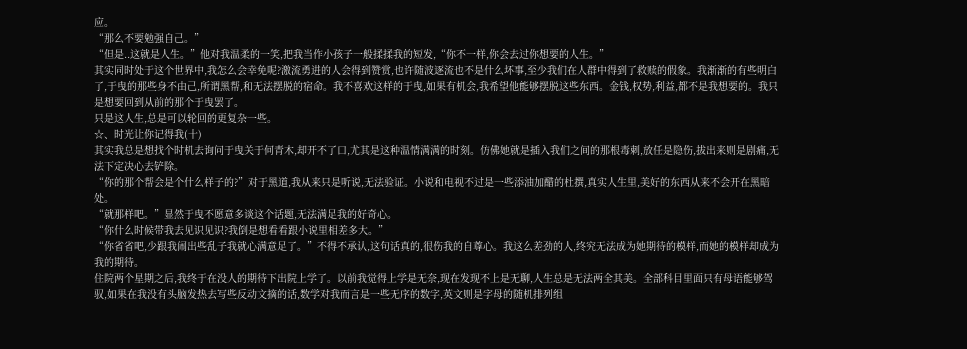应。
“那么不要勉强自己。”
“但是..这就是人生。”他对我温柔的一笑,把我当作小孩子一般揉揉我的短发,“你不一样,你会去过你想要的人生。”
其实同时处于这个世界中,我怎么会幸免呢?激流勇进的人会得到赞赏,也许随波逐流也不是什么坏事,至少我们在人群中得到了救赎的假象。我渐渐的有些明白了,于曳的那些身不由己,所谓黑帮,和无法摆脱的宿命。我不喜欢这样的于曳,如果有机会,我希望他能够摆脱这些东西。金钱,权势,利益,都不是我想要的。我只是想要回到从前的那个于曳罢了。
只是这人生,总是可以轮回的更复杂一些。
☆、时光让你记得我(十)
其实我总是想找个时机去询问于曳关于何青木,却开不了口,尤其是这种温情满满的时刻。仿佛她就是插入我们之间的那根毒刺,放任是隐伤,拔出来则是剧痛,无法下定决心去铲除。
“你的那个帮会是个什么样子的?”对于黑道,我从来只是听说,无法验证。小说和电视不过是一些添油加醋的杜撰,真实人生里,美好的东西从来不会开在黑暗处。
“就那样吧。”显然于曳不愿意多谈这个话题,无法满足我的好奇心。
“你什么时候带我去见识见识?我倒是想看看跟小说里相差多大。”
“你省省吧,少跟我闹出些乱子我就心满意足了。”不得不承认,这句话真的,很伤我的自尊心。我这么差劲的人,终究无法成为她期待的模样,而她的模样却成为我的期待。
住院两个星期之后,我终于在没人的期待下出院上学了。以前我觉得上学是无奈,现在发现不上是无聊,人生总是无法两全其美。全部科目里面只有母语能够驾驭,如果在我没有头脑发热去写些反动文摘的话,数学对我而言是一些无序的数字,英文则是字母的随机排列组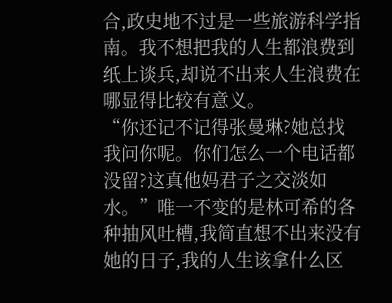合,政史地不过是一些旅游科学指南。我不想把我的人生都浪费到纸上谈兵,却说不出来人生浪费在哪显得比较有意义。
“你还记不记得张曼琳?她总找我问你呢。你们怎么一个电话都没留?这真他妈君子之交淡如水。”唯一不变的是林可希的各种抽风吐槽,我简直想不出来没有她的日子,我的人生该拿什么区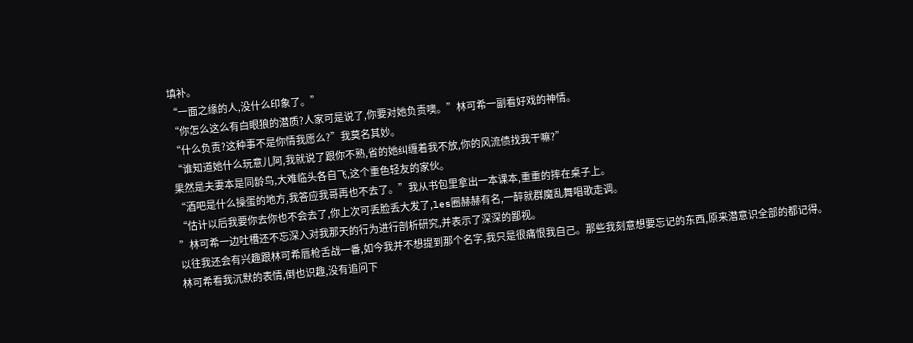填补。
“一面之缘的人,没什么印象了。”
“你怎么这么有白眼狼的潜质?人家可是说了,你要对她负责噢。”林可希一副看好戏的神情。
“什么负责?这种事不是你情我愿么?”我莫名其妙。
“谁知道她什么玩意儿阿,我就说了跟你不熟,省的她纠缠着我不放,你的风流债找我干嘛?”
果然是夫妻本是同龄鸟,大难临头各自飞,这个重色轻友的家伙。
“酒吧是什么操蛋的地方,我答应我哥再也不去了。”我从书包里拿出一本课本,重重的摔在桌子上。
“估计以后我要你去你也不会去了,你上次可丢脸丢大发了,les圈赫赫有名,一醉就群魔乱舞唱歌走调。
”林可希一边吐槽还不忘深入对我那天的行为进行剖析研究,并表示了深深的鄙视。
以往我还会有兴趣跟林可希唇枪舌战一番,如今我并不想提到那个名字,我只是很痛恨我自己。那些我刻意想要忘记的东西,原来潜意识全部的都记得。
林可希看我沉默的表情,倒也识趣,没有追问下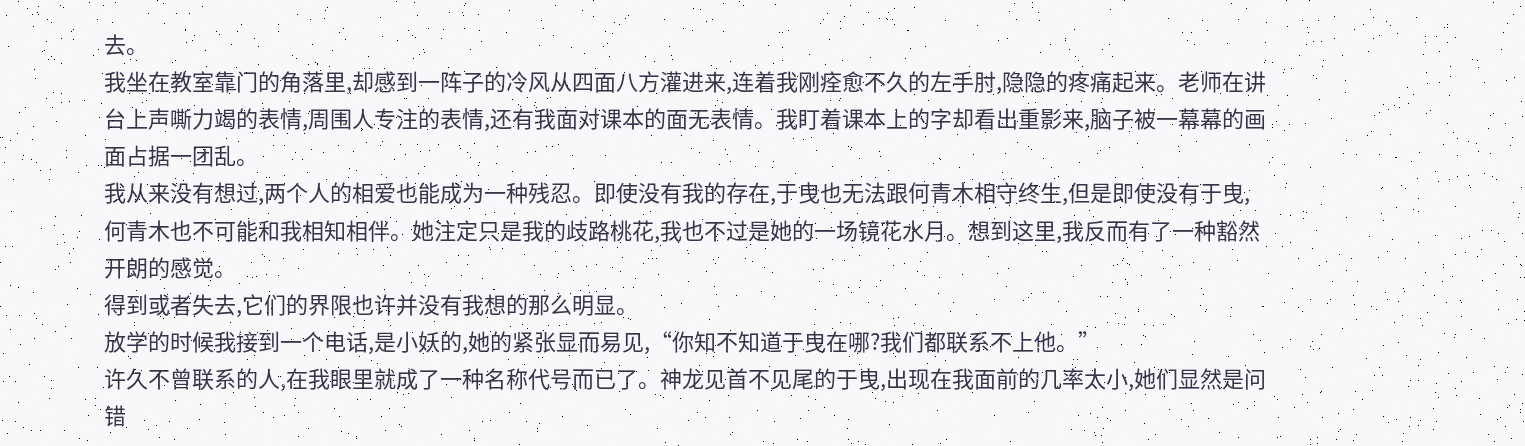去。
我坐在教室靠门的角落里,却感到一阵子的冷风从四面八方灌进来,连着我刚痊愈不久的左手肘,隐隐的疼痛起来。老师在讲台上声嘶力竭的表情,周围人专注的表情,还有我面对课本的面无表情。我盯着课本上的字却看出重影来,脑子被一幕幕的画面占据一团乱。
我从来没有想过,两个人的相爱也能成为一种残忍。即使没有我的存在,于曳也无法跟何青木相守终生,但是即使没有于曳,何青木也不可能和我相知相伴。她注定只是我的歧路桃花,我也不过是她的一场镜花水月。想到这里,我反而有了一种豁然开朗的感觉。
得到或者失去,它们的界限也许并没有我想的那么明显。
放学的时候我接到一个电话,是小妖的,她的紧张显而易见,“你知不知道于曳在哪?我们都联系不上他。”
许久不曾联系的人,在我眼里就成了一种名称代号而已了。神龙见首不见尾的于曳,出现在我面前的几率太小,她们显然是问错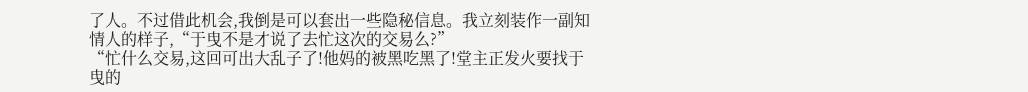了人。不过借此机会,我倒是可以套出一些隐秘信息。我立刻装作一副知情人的样子,“于曳不是才说了去忙这次的交易么?”
“忙什么交易,这回可出大乱子了!他妈的被黑吃黑了!堂主正发火要找于曳的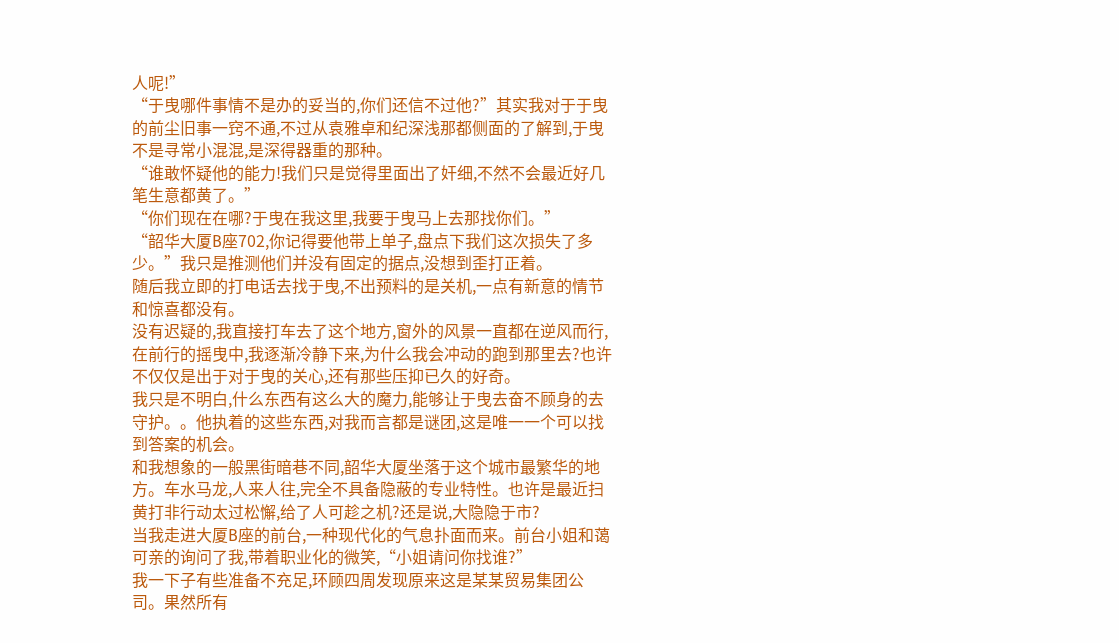人呢!”
“于曳哪件事情不是办的妥当的,你们还信不过他?”其实我对于于曳的前尘旧事一窍不通,不过从袁雅卓和纪深浅那都侧面的了解到,于曳不是寻常小混混,是深得器重的那种。
“谁敢怀疑他的能力!我们只是觉得里面出了奸细,不然不会最近好几笔生意都黄了。”
“你们现在在哪?于曳在我这里,我要于曳马上去那找你们。”
“韶华大厦B座702,你记得要他带上单子,盘点下我们这次损失了多少。”我只是推测他们并没有固定的据点,没想到歪打正着。
随后我立即的打电话去找于曳,不出预料的是关机,一点有新意的情节和惊喜都没有。
没有迟疑的,我直接打车去了这个地方,窗外的风景一直都在逆风而行,在前行的摇曳中,我逐渐冷静下来,为什么我会冲动的跑到那里去?也许不仅仅是出于对于曳的关心,还有那些压抑已久的好奇。
我只是不明白,什么东西有这么大的魔力,能够让于曳去奋不顾身的去守护。。他执着的这些东西,对我而言都是谜团,这是唯一一个可以找到答案的机会。
和我想象的一般黑街暗巷不同,韶华大厦坐落于这个城市最繁华的地方。车水马龙,人来人往,完全不具备隐蔽的专业特性。也许是最近扫黄打非行动太过松懈,给了人可趁之机?还是说,大隐隐于市?
当我走进大厦B座的前台,一种现代化的气息扑面而来。前台小姐和蔼可亲的询问了我,带着职业化的微笑,“小姐请问你找谁?”
我一下子有些准备不充足,环顾四周发现原来这是某某贸易集团公司。果然所有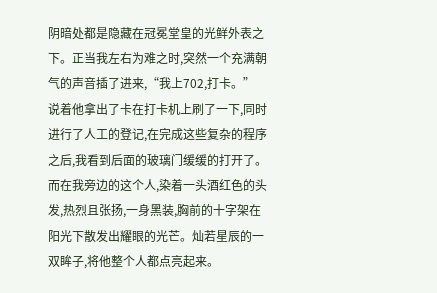阴暗处都是隐藏在冠冕堂皇的光鲜外表之下。正当我左右为难之时,突然一个充满朝气的声音插了进来,“我上702,打卡。”
说着他拿出了卡在打卡机上刷了一下,同时进行了人工的登记,在完成这些复杂的程序之后,我看到后面的玻璃门缓缓的打开了。而在我旁边的这个人,染着一头酒红色的头发,热烈且张扬,一身黑装,胸前的十字架在阳光下散发出耀眼的光芒。灿若星辰的一双眸子,将他整个人都点亮起来。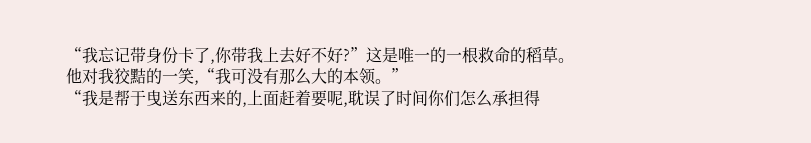“我忘记带身份卡了,你带我上去好不好?”这是唯一的一根救命的稻草。
他对我狡黠的一笑,“我可没有那么大的本领。”
“我是帮于曳送东西来的,上面赶着要呢,耽误了时间你们怎么承担得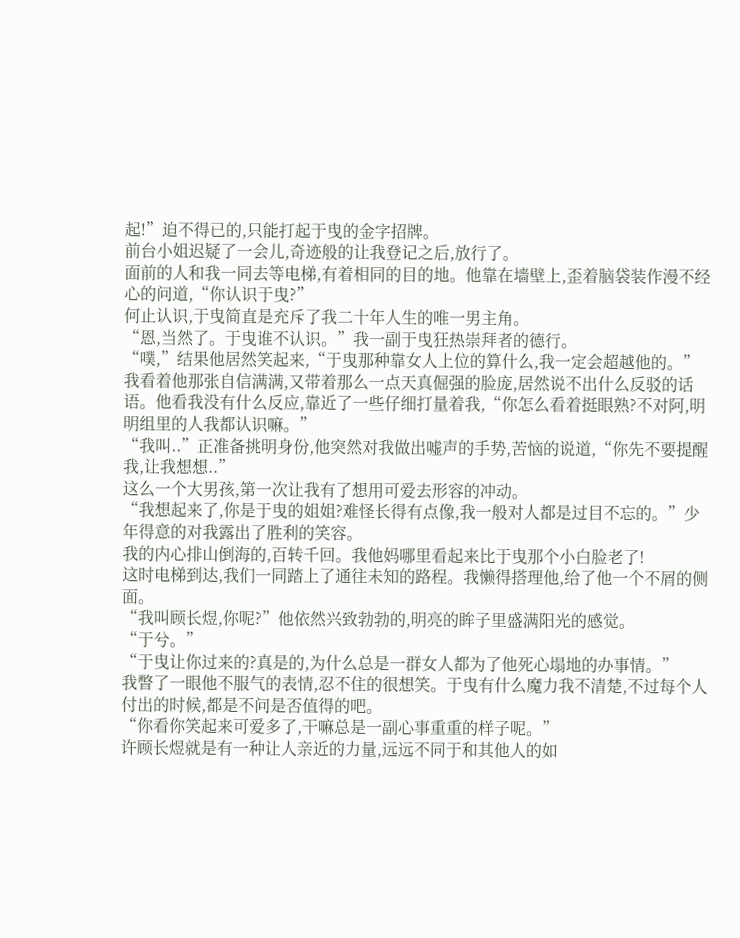起!”迫不得已的,只能打起于曳的金字招牌。
前台小姐迟疑了一会儿,奇迹般的让我登记之后,放行了。
面前的人和我一同去等电梯,有着相同的目的地。他靠在墙壁上,歪着脑袋装作漫不经心的问道,“你认识于曳?”
何止认识,于曳简直是充斥了我二十年人生的唯一男主角。
“恩,当然了。于曳谁不认识。”我一副于曳狂热崇拜者的德行。
“噗,”结果他居然笑起来,“于曳那种靠女人上位的算什么,我一定会超越他的。”
我看着他那张自信满满,又带着那么一点天真倔强的脸庞,居然说不出什么反驳的话语。他看我没有什么反应,靠近了一些仔细打量着我,“你怎么看着挺眼熟?不对阿,明明组里的人我都认识嘛。”
“我叫..”正准备挑明身份,他突然对我做出嘘声的手势,苦恼的说道,“你先不要提醒我,让我想想..”
这么一个大男孩,第一次让我有了想用可爱去形容的冲动。
“我想起来了,你是于曳的姐姐?难怪长得有点像,我一般对人都是过目不忘的。”少年得意的对我露出了胜利的笑容。
我的内心排山倒海的,百转千回。我他妈哪里看起来比于曳那个小白脸老了!
这时电梯到达,我们一同踏上了通往未知的路程。我懒得搭理他,给了他一个不屑的侧面。
“我叫顾长煜,你呢?”他依然兴致勃勃的,明亮的眸子里盛满阳光的感觉。
“于兮。”
“于曳让你过来的?真是的,为什么总是一群女人都为了他死心塌地的办事情。”
我瞥了一眼他不服气的表情,忍不住的很想笑。于曳有什么魔力我不清楚,不过每个人付出的时候,都是不问是否值得的吧。
“你看你笑起来可爱多了,干嘛总是一副心事重重的样子呢。”
许顾长煜就是有一种让人亲近的力量,远远不同于和其他人的如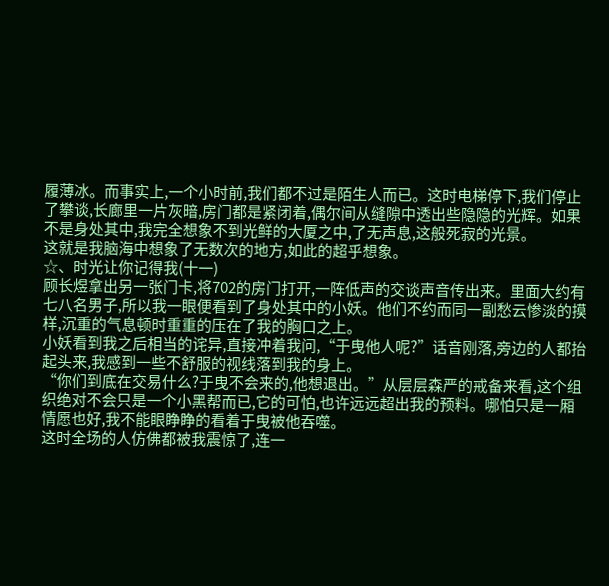履薄冰。而事实上,一个小时前,我们都不过是陌生人而已。这时电梯停下,我们停止了攀谈,长廊里一片灰暗,房门都是紧闭着,偶尔间从缝隙中透出些隐隐的光辉。如果不是身处其中,我完全想象不到光鲜的大厦之中,了无声息,这般死寂的光景。
这就是我脑海中想象了无数次的地方,如此的超乎想象。
☆、时光让你记得我(十一)
顾长煜拿出另一张门卡,将702的房门打开,一阵低声的交谈声音传出来。里面大约有七八名男子,所以我一眼便看到了身处其中的小妖。他们不约而同一副愁云惨淡的摸样,沉重的气息顿时重重的压在了我的胸口之上。
小妖看到我之后相当的诧异,直接冲着我问,“于曳他人呢?”话音刚落,旁边的人都抬起头来,我感到一些不舒服的视线落到我的身上。
“你们到底在交易什么?于曳不会来的,他想退出。”从层层森严的戒备来看,这个组织绝对不会只是一个小黑帮而已,它的可怕,也许远远超出我的预料。哪怕只是一厢情愿也好,我不能眼睁睁的看着于曳被他吞噬。
这时全场的人仿佛都被我震惊了,连一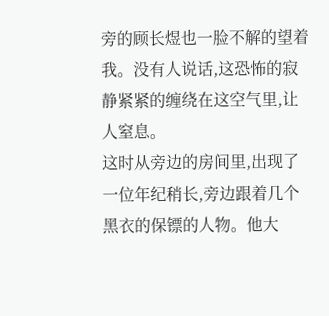旁的顾长煜也一脸不解的望着我。没有人说话,这恐怖的寂静紧紧的缠绕在这空气里,让人窒息。
这时从旁边的房间里,出现了一位年纪稍长,旁边跟着几个黑衣的保镖的人物。他大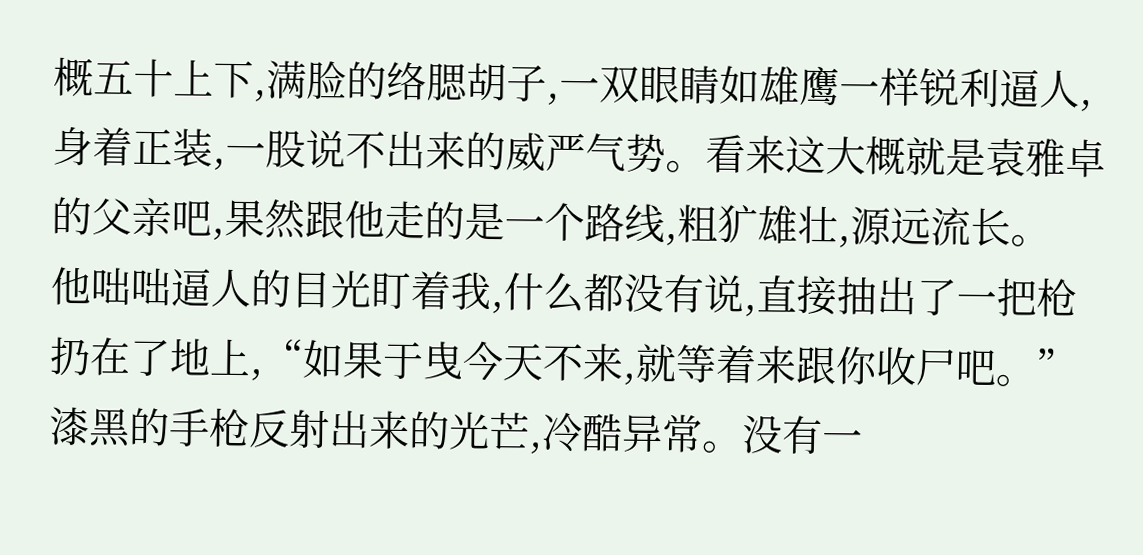概五十上下,满脸的络腮胡子,一双眼睛如雄鹰一样锐利逼人,身着正装,一股说不出来的威严气势。看来这大概就是袁雅卓的父亲吧,果然跟他走的是一个路线,粗犷雄壮,源远流长。
他咄咄逼人的目光盯着我,什么都没有说,直接抽出了一把枪扔在了地上,“如果于曳今天不来,就等着来跟你收尸吧。”
漆黑的手枪反射出来的光芒,冷酷异常。没有一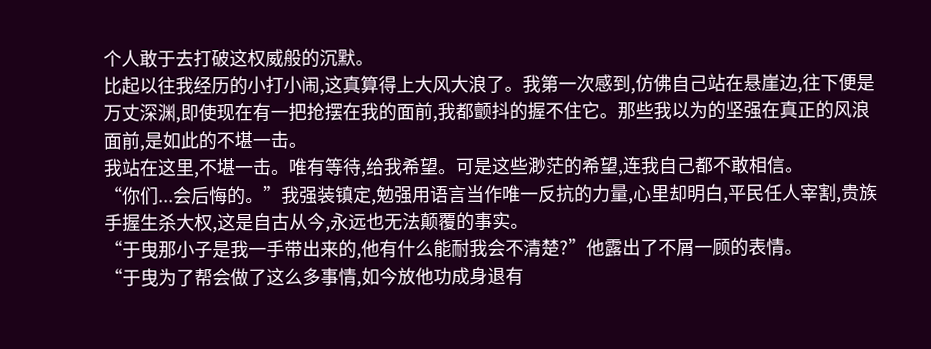个人敢于去打破这权威般的沉默。
比起以往我经历的小打小闹,这真算得上大风大浪了。我第一次感到,仿佛自己站在悬崖边,往下便是万丈深渊,即使现在有一把抢摆在我的面前,我都颤抖的握不住它。那些我以为的坚强在真正的风浪面前,是如此的不堪一击。
我站在这里,不堪一击。唯有等待,给我希望。可是这些渺茫的希望,连我自己都不敢相信。
“你们...会后悔的。”我强装镇定,勉强用语言当作唯一反抗的力量,心里却明白,平民任人宰割,贵族手握生杀大权,这是自古从今,永远也无法颠覆的事实。
“于曳那小子是我一手带出来的,他有什么能耐我会不清楚?”他露出了不屑一顾的表情。
“于曳为了帮会做了这么多事情,如今放他功成身退有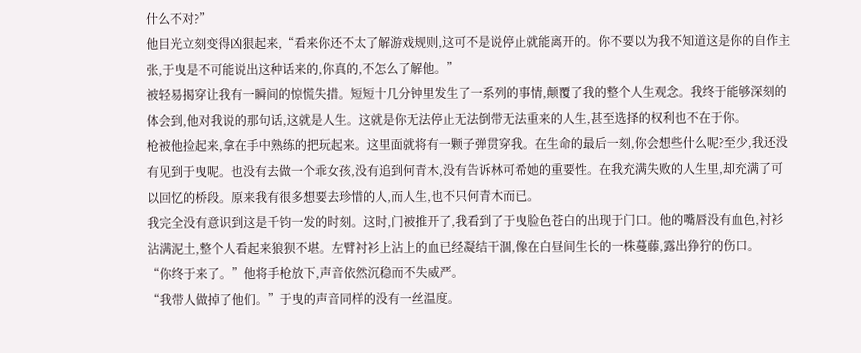什么不对?”
他目光立刻变得凶狠起来,“看来你还不太了解游戏规则,这可不是说停止就能离开的。你不要以为我不知道这是你的自作主张,于曳是不可能说出这种话来的,你真的,不怎么了解他。”
被轻易揭穿让我有一瞬间的惊慌失措。短短十几分钟里发生了一系列的事情,颠覆了我的整个人生观念。我终于能够深刻的体会到,他对我说的那句话,这就是人生。这就是你无法停止无法倒带无法重来的人生,甚至选择的权利也不在于你。
枪被他捡起来,拿在手中熟练的把玩起来。这里面就将有一颗子弹贯穿我。在生命的最后一刻,你会想些什么呢?至少,我还没有见到于曳呢。也没有去做一个乖女孩,没有追到何青木,没有告诉林可希她的重要性。在我充满失败的人生里,却充满了可以回忆的桥段。原来我有很多想要去珍惜的人,而人生,也不只何青木而已。
我完全没有意识到这是千钧一发的时刻。这时,门被推开了,我看到了于曳脸色苍白的出现于门口。他的嘴唇没有血色,衬衫沾满泥土,整个人看起来狼狈不堪。左臂衬衫上沾上的血已经凝结干涸,像在白昼间生长的一株蔓藤,露出狰狞的伤口。
“你终于来了。”他将手枪放下,声音依然沉稳而不失威严。
“我带人做掉了他们。”于曳的声音同样的没有一丝温度。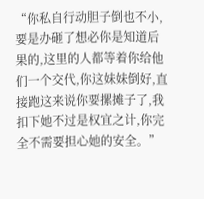“你私自行动胆子倒也不小,要是办砸了想必你是知道后果的,这里的人都等着你给他们一个交代,你这妹妹倒好,直接跑这来说你要摞摊子了,我扣下她不过是权宜之计,你完全不需要担心她的安全。”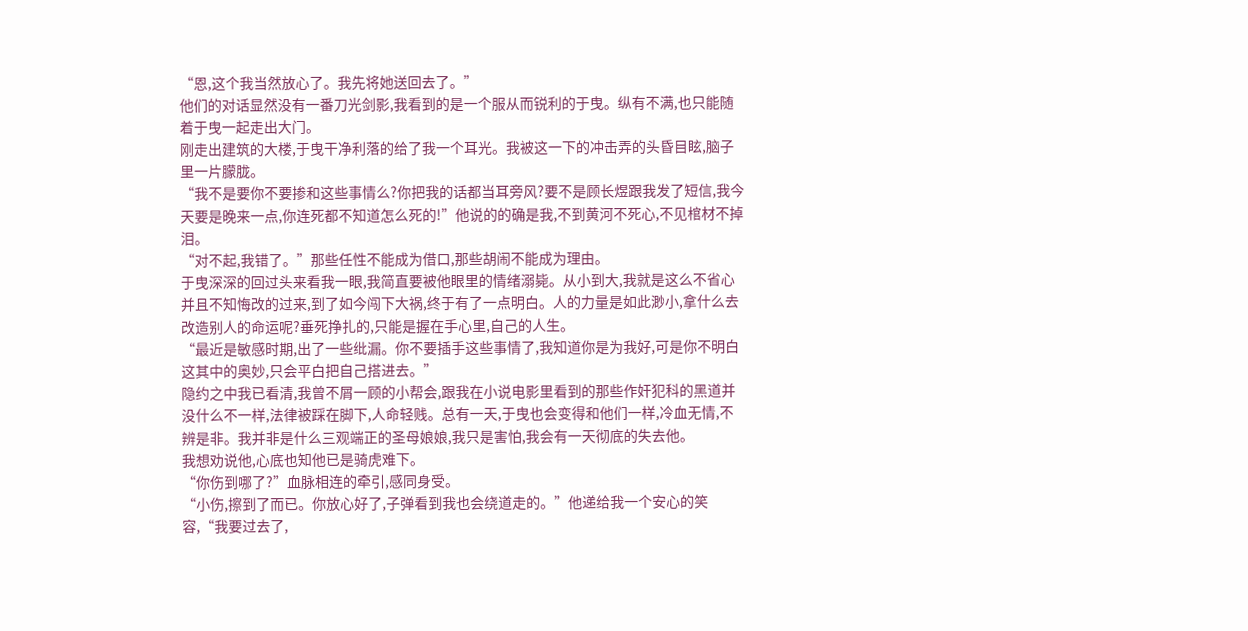“恩,这个我当然放心了。我先将她送回去了。”
他们的对话显然没有一番刀光剑影,我看到的是一个服从而锐利的于曳。纵有不满,也只能随着于曳一起走出大门。
刚走出建筑的大楼,于曳干净利落的给了我一个耳光。我被这一下的冲击弄的头昏目眩,脑子里一片朦胧。
“我不是要你不要掺和这些事情么?你把我的话都当耳旁风?要不是顾长煜跟我发了短信,我今天要是晚来一点,你连死都不知道怎么死的!”他说的的确是我,不到黄河不死心,不见棺材不掉泪。
“对不起,我错了。”那些任性不能成为借口,那些胡闹不能成为理由。
于曳深深的回过头来看我一眼,我简直要被他眼里的情绪溺毙。从小到大,我就是这么不省心并且不知悔改的过来,到了如今闯下大祸,终于有了一点明白。人的力量是如此渺小,拿什么去改造别人的命运呢?垂死挣扎的,只能是握在手心里,自己的人生。
“最近是敏感时期,出了一些纰漏。你不要插手这些事情了,我知道你是为我好,可是你不明白这其中的奥妙,只会平白把自己搭进去。”
隐约之中我已看清,我曾不屑一顾的小帮会,跟我在小说电影里看到的那些作奸犯科的黑道并没什么不一样,法律被踩在脚下,人命轻贱。总有一天,于曳也会变得和他们一样,冷血无情,不辨是非。我并非是什么三观端正的圣母娘娘,我只是害怕,我会有一天彻底的失去他。
我想劝说他,心底也知他已是骑虎难下。
“你伤到哪了?”血脉相连的牵引,感同身受。
“小伤,擦到了而已。你放心好了,子弹看到我也会绕道走的。”他递给我一个安心的笑容,“我要过去了,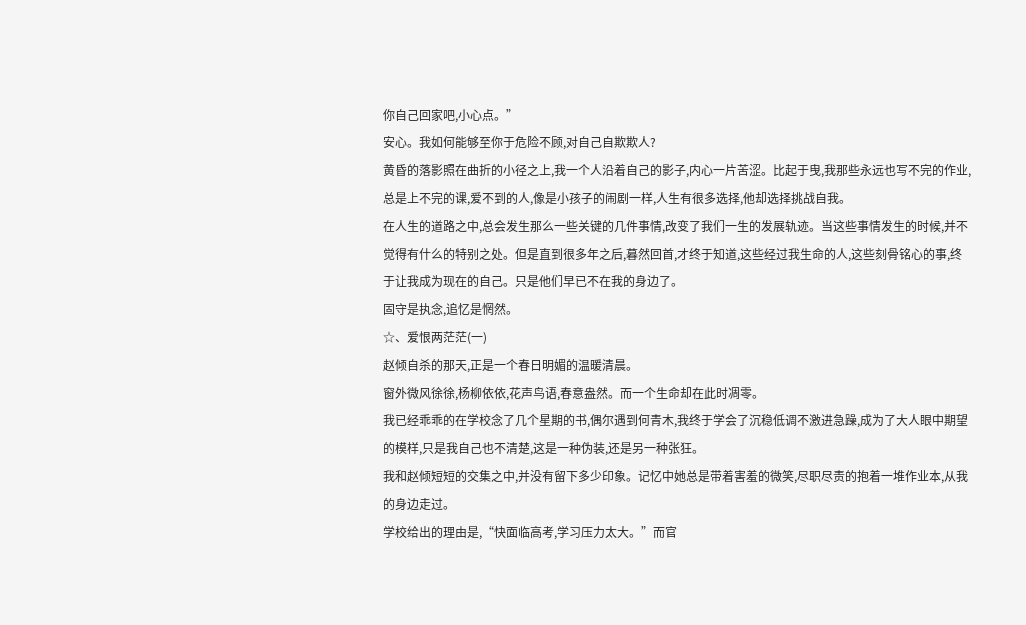你自己回家吧,小心点。”
安心。我如何能够至你于危险不顾,对自己自欺欺人?
黄昏的落影照在曲折的小径之上,我一个人沿着自己的影子,内心一片苦涩。比起于曳,我那些永远也写不完的作业,总是上不完的课,爱不到的人,像是小孩子的闹剧一样,人生有很多选择,他却选择挑战自我。
在人生的道路之中,总会发生那么一些关键的几件事情,改变了我们一生的发展轨迹。当这些事情发生的时候,并不觉得有什么的特别之处。但是直到很多年之后,暮然回首,才终于知道,这些经过我生命的人,这些刻骨铭心的事,终于让我成为现在的自己。只是他们早已不在我的身边了。
固守是执念,追忆是惘然。
☆、爱恨两茫茫(一)
赵倾自杀的那天,正是一个春日明媚的温暖清晨。
窗外微风徐徐,杨柳依依,花声鸟语,春意盎然。而一个生命却在此时凋零。
我已经乖乖的在学校念了几个星期的书,偶尔遇到何青木,我终于学会了沉稳低调不激进急躁,成为了大人眼中期望的模样,只是我自己也不清楚,这是一种伪装,还是另一种张狂。
我和赵倾短短的交集之中,并没有留下多少印象。记忆中她总是带着害羞的微笑,尽职尽责的抱着一堆作业本,从我的身边走过。
学校给出的理由是,“快面临高考,学习压力太大。”而官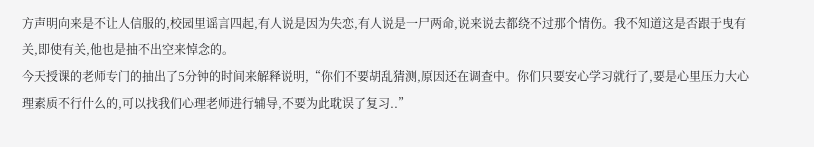方声明向来是不让人信服的,校园里谣言四起,有人说是因为失恋,有人说是一尸两命,说来说去都绕不过那个情伤。我不知道这是否跟于曳有关,即使有关,他也是抽不出空来悼念的。
今天授课的老师专门的抽出了5分钟的时间来解释说明,“你们不要胡乱猜测,原因还在调查中。你们只要安心学习就行了,要是心里压力大心理素质不行什么的,可以找我们心理老师进行辅导,不要为此耽误了复习..”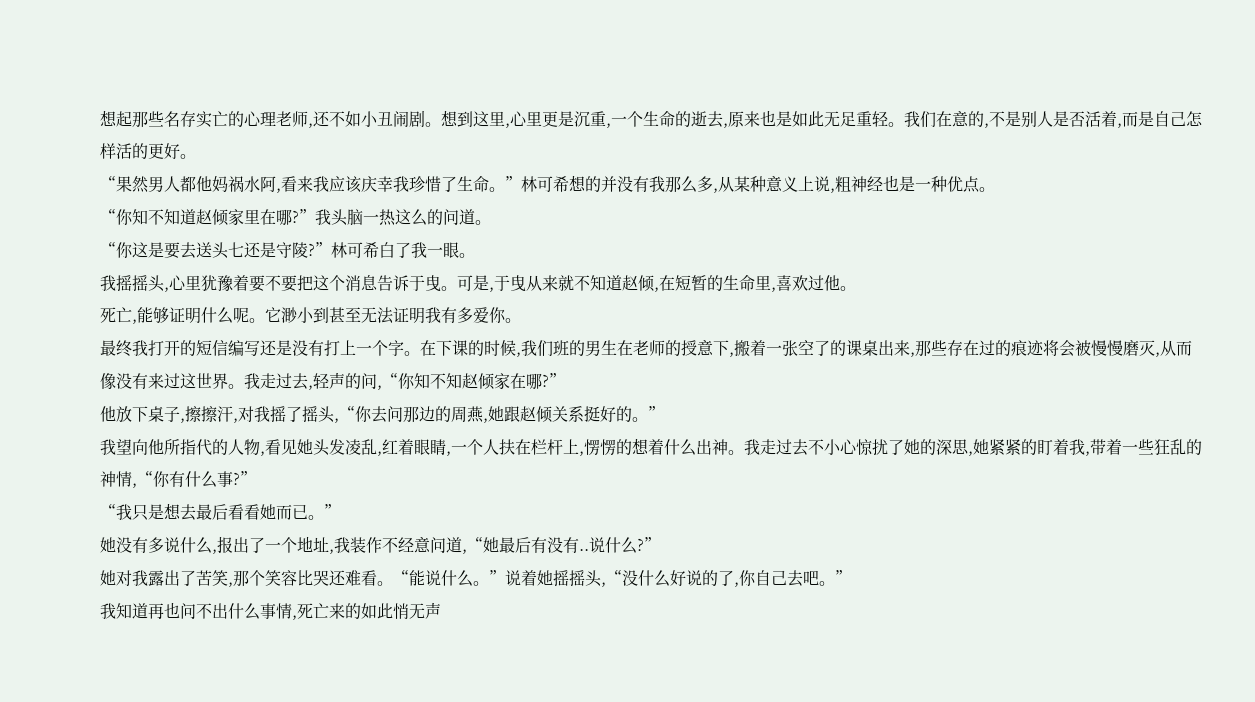想起那些名存实亡的心理老师,还不如小丑闹剧。想到这里,心里更是沉重,一个生命的逝去,原来也是如此无足重轻。我们在意的,不是别人是否活着,而是自己怎样活的更好。
“果然男人都他妈祸水阿,看来我应该庆幸我珍惜了生命。”林可希想的并没有我那么多,从某种意义上说,粗神经也是一种优点。
“你知不知道赵倾家里在哪?”我头脑一热这么的问道。
“你这是要去送头七还是守陵?”林可希白了我一眼。
我摇摇头,心里犹豫着要不要把这个消息告诉于曳。可是,于曳从来就不知道赵倾,在短暂的生命里,喜欢过他。
死亡,能够证明什么呢。它渺小到甚至无法证明我有多爱你。
最终我打开的短信编写还是没有打上一个字。在下课的时候,我们班的男生在老师的授意下,搬着一张空了的课桌出来,那些存在过的痕迹将会被慢慢磨灭,从而像没有来过这世界。我走过去,轻声的问,“你知不知赵倾家在哪?”
他放下桌子,擦擦汗,对我摇了摇头,“你去问那边的周燕,她跟赵倾关系挺好的。”
我望向他所指代的人物,看见她头发凌乱,红着眼睛,一个人扶在栏杆上,愣愣的想着什么出神。我走过去不小心惊扰了她的深思,她紧紧的盯着我,带着一些狂乱的神情,“你有什么事?”
“我只是想去最后看看她而已。”
她没有多说什么,报出了一个地址,我装作不经意问道,“她最后有没有..说什么?”
她对我露出了苦笑,那个笑容比哭还难看。“能说什么。”说着她摇摇头,“没什么好说的了,你自己去吧。”
我知道再也问不出什么事情,死亡来的如此悄无声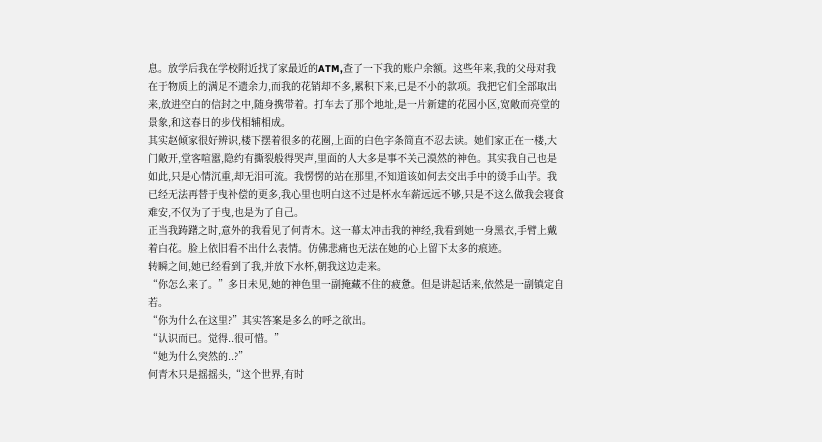息。放学后我在学校附近找了家最近的ATM,查了一下我的账户余额。这些年来,我的父母对我在于物质上的满足不遗余力,而我的花销却不多,累积下来,已是不小的款项。我把它们全部取出来,放进空白的信封之中,随身携带着。打车去了那个地址,是一片新建的花园小区,宽敞而亮堂的景象,和这春日的步伐相辅相成。
其实赵倾家很好辨识,楼下摆着很多的花圈,上面的白色字条简直不忍去读。她们家正在一楼,大门敞开,堂客喧嚣,隐约有撕裂般得哭声,里面的人大多是事不关己漠然的神色。其实我自己也是如此,只是心情沉重,却无泪可流。我愣愣的站在那里,不知道该如何去交出手中的烫手山芋。我已经无法再替于曳补偿的更多,我心里也明白这不过是杯水车薪远远不够,只是不这么做我会寝食难安,不仅为了于曳,也是为了自己。
正当我踌躇之时,意外的我看见了何青木。这一幕太冲击我的神经,我看到她一身黑衣,手臂上戴着白花。脸上依旧看不出什么表情。仿佛悲痛也无法在她的心上留下太多的痕迹。
转瞬之间,她已经看到了我,并放下水杯,朝我这边走来。
“你怎么来了。”多日未见,她的神色里一副掩藏不住的疲惫。但是讲起话来,依然是一副镇定自若。
“你为什么在这里?”其实答案是多么的呼之欲出。
“认识而已。觉得..很可惜。”
“她为什么突然的..?”
何青木只是摇摇头,“这个世界,有时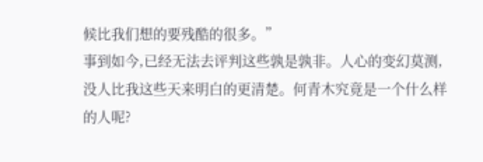候比我们想的要残酷的很多。”
事到如今,已经无法去评判这些孰是孰非。人心的变幻莫测,没人比我这些天来明白的更清楚。何青木究竟是一个什么样的人呢?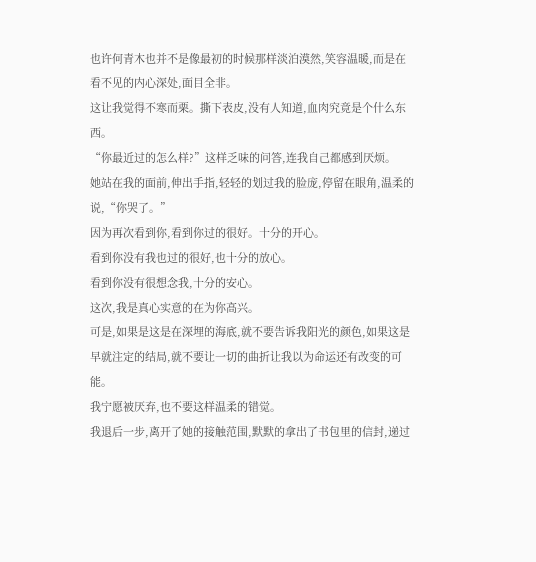也许何青木也并不是像最初的时候那样淡泊漠然,笑容温暖,而是在看不见的内心深处,面目全非。
这让我觉得不寒而栗。撕下表皮,没有人知道,血肉究竟是个什么东西。
“你最近过的怎么样?”这样乏味的问答,连我自己都感到厌烦。
她站在我的面前,伸出手指,轻轻的划过我的脸庞,停留在眼角,温柔的说,“你哭了。”
因为再次看到你,看到你过的很好。十分的开心。
看到你没有我也过的很好,也十分的放心。
看到你没有很想念我,十分的安心。
这次,我是真心实意的在为你高兴。
可是,如果是这是在深埋的海底,就不要告诉我阳光的颜色,如果这是早就注定的结局,就不要让一切的曲折让我以为命运还有改变的可能。
我宁愿被厌弃,也不要这样温柔的错觉。
我退后一步,离开了她的接触范围,默默的拿出了书包里的信封,递过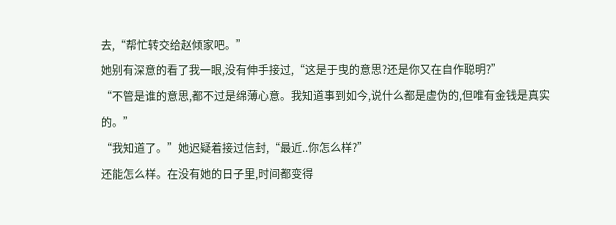去,“帮忙转交给赵倾家吧。”
她别有深意的看了我一眼,没有伸手接过,“这是于曳的意思?还是你又在自作聪明?”
“不管是谁的意思,都不过是绵薄心意。我知道事到如今,说什么都是虚伪的,但唯有金钱是真实的。”
“我知道了。”她迟疑着接过信封,“最近..你怎么样?”
还能怎么样。在没有她的日子里,时间都变得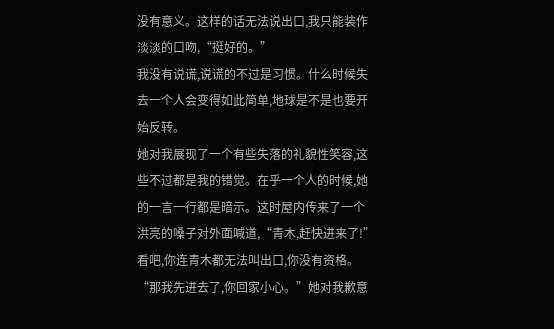没有意义。这样的话无法说出口,我只能装作淡淡的口吻,“挺好的。”
我没有说谎,说谎的不过是习惯。什么时候失去一个人会变得如此简单,地球是不是也要开始反转。
她对我展现了一个有些失落的礼貌性笑容,这些不过都是我的错觉。在乎一个人的时候,她的一言一行都是暗示。这时屋内传来了一个洪亮的嗓子对外面喊道,“青木,赶快进来了!”
看吧,你连青木都无法叫出口,你没有资格。
“那我先进去了,你回家小心。”她对我歉意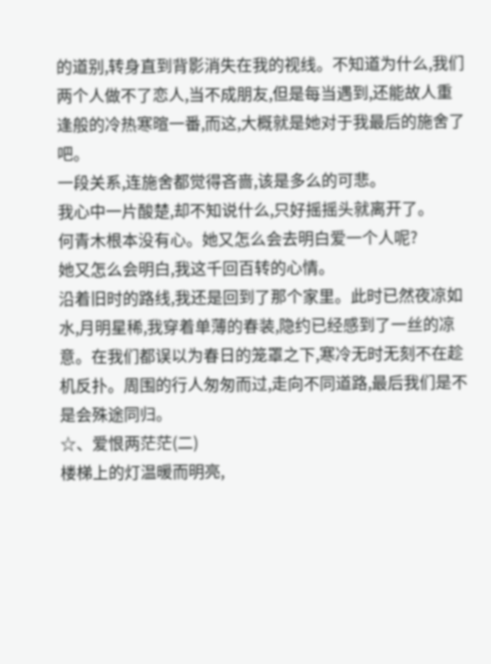的道别,转身直到背影消失在我的视线。不知道为什么,我们两个人做不了恋人,当不成朋友,但是每当遇到,还能故人重逢般的冷热寒暄一番,而这,大概就是她对于我最后的施舍了吧。
一段关系,连施舍都觉得吝啬,该是多么的可悲。
我心中一片酸楚,却不知说什么,只好摇摇头就离开了。
何青木根本没有心。她又怎么会去明白爱一个人呢?
她又怎么会明白,我这千回百转的心情。
沿着旧时的路线,我还是回到了那个家里。此时已然夜凉如水,月明星稀,我穿着单薄的春装,隐约已经感到了一丝的凉意。在我们都误以为春日的笼罩之下,寒冷无时无刻不在趁机反扑。周围的行人匆匆而过,走向不同道路,最后我们是不是会殊途同归。
☆、爱恨两茫茫(二)
楼梯上的灯温暖而明亮,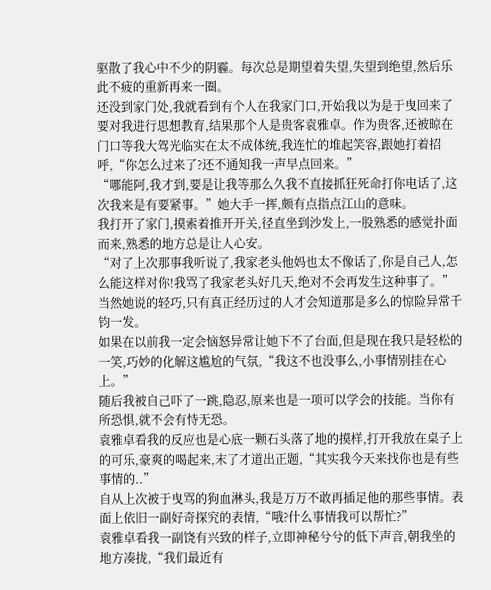驱散了我心中不少的阴霾。每次总是期望着失望,失望到绝望,然后乐此不疲的重新再来一圈。
还没到家门处,我就看到有个人在我家门口,开始我以为是于曳回来了要对我进行思想教育,结果那个人是贵客袁雅卓。作为贵客,还被晾在门口等我大驾光临实在太不成体统,我连忙的堆起笑容,跟她打着招呼,“你怎么过来了?还不通知我一声早点回来。”
“哪能阿,我才到,要是让我等那么久我不直接抓狂死命打你电话了,这次我来是有要紧事。”她大手一挥,颇有点指点江山的意味。
我打开了家门,摸索着推开开关,径直坐到沙发上,一股熟悉的感觉扑面而来,熟悉的地方总是让人心安。
“对了上次那事我听说了,我家老头他妈也太不像话了,你是自己人,怎么能这样对你!我骂了我家老头好几天,绝对不会再发生这种事了。”
当然她说的轻巧,只有真正经历过的人才会知道那是多么的惊险异常千钧一发。
如果在以前我一定会恼怒异常让她下不了台面,但是现在我只是轻松的一笑,巧妙的化解这尴尬的气氛,“我这不也没事么,小事情别挂在心上。”
随后我被自己吓了一跳,隐忍,原来也是一项可以学会的技能。当你有所恐惧,就不会有恃无恐。
袁雅卓看我的反应也是心底一颗石头落了地的摸样,打开我放在桌子上的可乐,豪爽的喝起来,末了才道出正题,“其实我今天来找你也是有些事情的..”
自从上次被于曳骂的狗血淋头,我是万万不敢再插足他的那些事情。表面上依旧一副好奇探究的表情,“哦?什么事情我可以帮忙?”
袁雅卓看我一副饶有兴致的样子,立即神秘兮兮的低下声音,朝我坐的地方凑拢,“我们最近有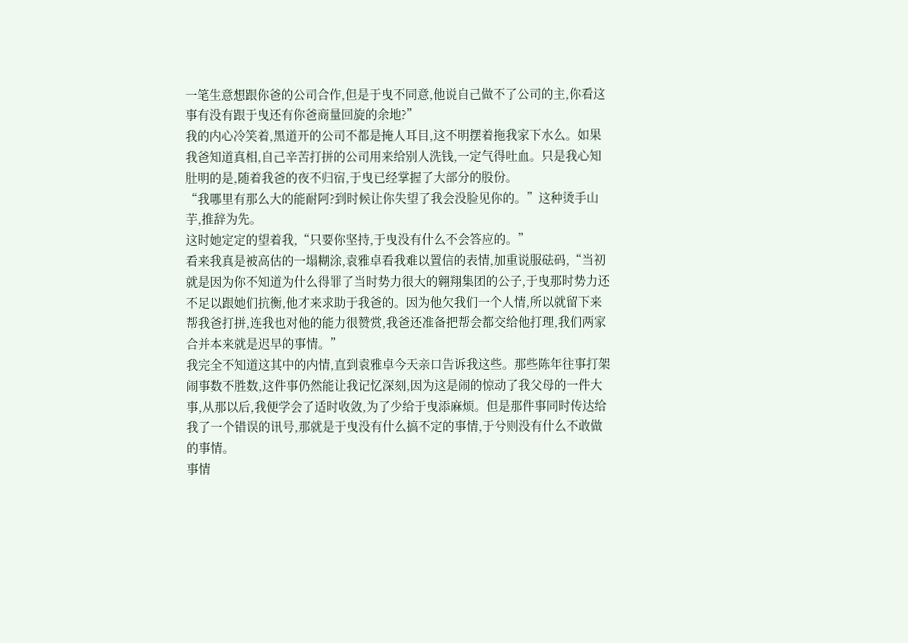一笔生意想跟你爸的公司合作,但是于曳不同意,他说自己做不了公司的主,你看这事有没有跟于曳还有你爸商量回旋的余地?”
我的内心冷笑着,黑道开的公司不都是掩人耳目,这不明摆着拖我家下水么。如果我爸知道真相,自己辛苦打拼的公司用来给别人洗钱,一定气得吐血。只是我心知肚明的是,随着我爸的夜不归宿,于曳已经掌握了大部分的股份。
“我哪里有那么大的能耐阿?到时候让你失望了我会没脸见你的。”这种烫手山芋,推辞为先。
这时她定定的望着我,“只要你坚持,于曳没有什么不会答应的。”
看来我真是被高估的一塌糊涂,袁雅卓看我难以置信的表情,加重说服砝码,“当初就是因为你不知道为什么得罪了当时势力很大的翱翔集团的公子,于曳那时势力还不足以跟她们抗衡,他才来求助于我爸的。因为他欠我们一个人情,所以就留下来帮我爸打拼,连我也对他的能力很赞赏,我爸还准备把帮会都交给他打理,我们两家合并本来就是迟早的事情。”
我完全不知道这其中的内情,直到袁雅卓今天亲口告诉我这些。那些陈年往事打架闹事数不胜数,这件事仍然能让我记忆深刻,因为这是闹的惊动了我父母的一件大事,从那以后,我便学会了适时收敛,为了少给于曳添麻烦。但是那件事同时传达给我了一个错误的讯号,那就是于曳没有什么搞不定的事情,于兮则没有什么不敢做的事情。
事情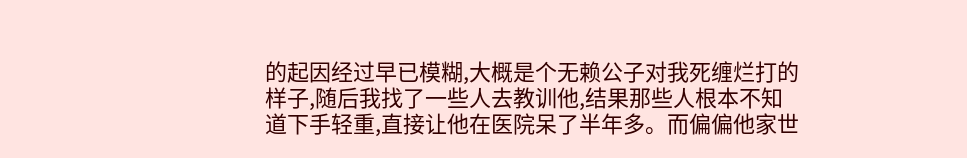的起因经过早已模糊,大概是个无赖公子对我死缠烂打的样子,随后我找了一些人去教训他,结果那些人根本不知道下手轻重,直接让他在医院呆了半年多。而偏偏他家世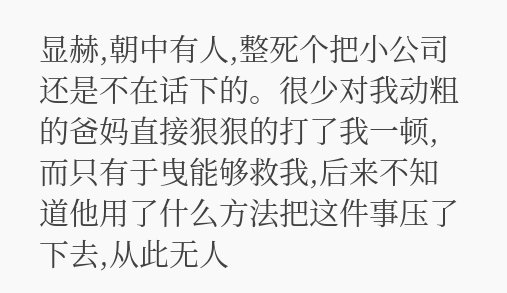显赫,朝中有人,整死个把小公司还是不在话下的。很少对我动粗的爸妈直接狠狠的打了我一顿,而只有于曳能够救我,后来不知道他用了什么方法把这件事压了下去,从此无人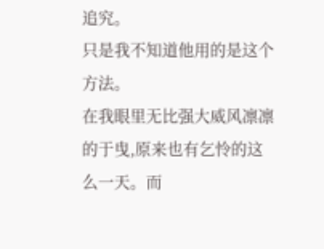追究。
只是我不知道他用的是这个方法。
在我眼里无比强大威风凛凛的于曳,原来也有乞怜的这么一天。而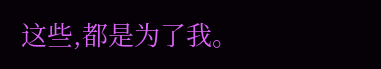这些,都是为了我。